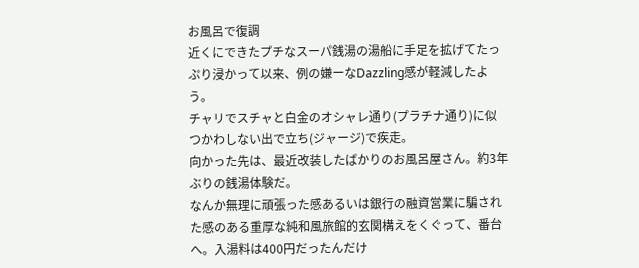お風呂で復調
近くにできたプチなスーパ銭湯の湯船に手足を拡げてたっぷり浸かって以来、例の嫌ーなDazzling感が軽減したよう。
チャリでスチャと白金のオシャレ通り(プラチナ通り)に似つかわしない出で立ち(ジャージ)で疾走。
向かった先は、最近改装したばかりのお風呂屋さん。約3年ぶりの銭湯体験だ。
なんか無理に頑張った感あるいは銀行の融資営業に騙された感のある重厚な純和風旅館的玄関構えをくぐって、番台へ。入湯料は400円だったんだけ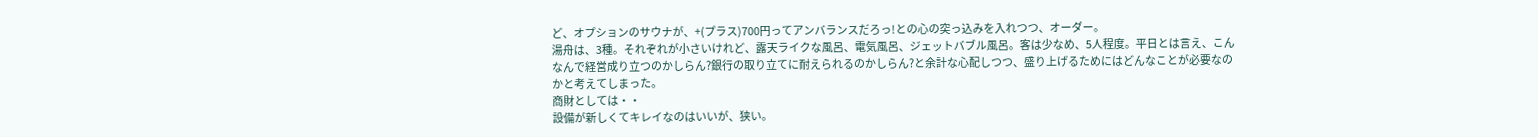ど、オプションのサウナが、+(プラス)700円ってアンバランスだろっ!との心の突っ込みを入れつつ、オーダー。
湯舟は、3種。それぞれが小さいけれど、露天ライクな風呂、電気風呂、ジェットバブル風呂。客は少なめ、5人程度。平日とは言え、こんなんで経営成り立つのかしらん?銀行の取り立てに耐えられるのかしらん?と余計な心配しつつ、盛り上げるためにはどんなことが必要なのかと考えてしまった。
商財としては・・
設備が新しくてキレイなのはいいが、狭い。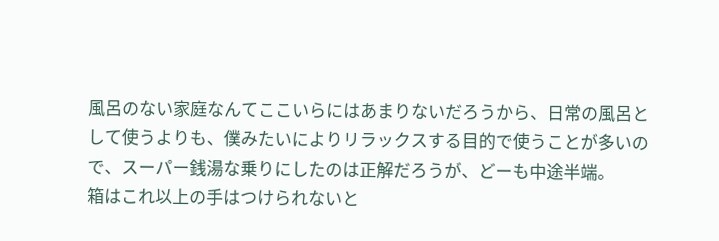風呂のない家庭なんてここいらにはあまりないだろうから、日常の風呂として使うよりも、僕みたいによりリラックスする目的で使うことが多いので、スーパー銭湯な乗りにしたのは正解だろうが、どーも中途半端。
箱はこれ以上の手はつけられないと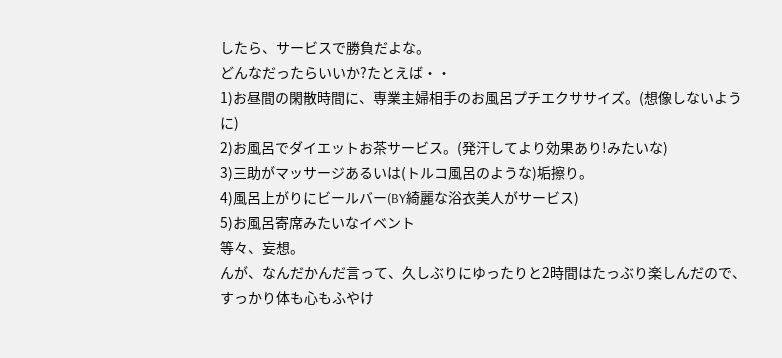したら、サービスで勝負だよな。
どんなだったらいいか?たとえば・・
1)お昼間の閑散時間に、専業主婦相手のお風呂プチエクササイズ。(想像しないように)
2)お風呂でダイエットお茶サービス。(発汗してより効果あり!みたいな)
3)三助がマッサージあるいは(トルコ風呂のような)垢擦り。
4)風呂上がりにビールバー(BY綺麗な浴衣美人がサービス)
5)お風呂寄席みたいなイベント
等々、妄想。
んが、なんだかんだ言って、久しぶりにゆったりと2時間はたっぶり楽しんだので、すっかり体も心もふやけ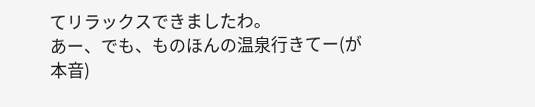てリラックスできましたわ。
あー、でも、ものほんの温泉行きてー(が本音)